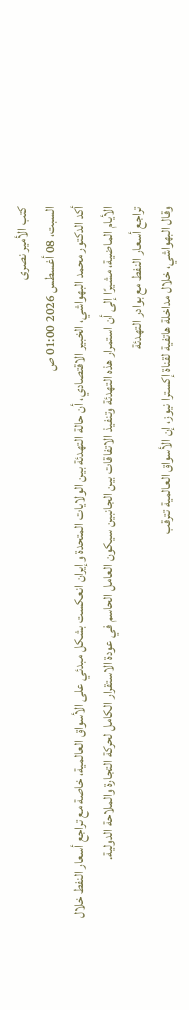كتب الأمير نصرى
السبت، 08 أغسطس 2026 01:00 ص
أكد الدكتور محمد البهواشي، الخبير الاقتصادي، أن حالة التهدئة بين الولايات المتحدة وإيران انعكست بشكل مبدئي على الأسواق العالمية، خاصة مع تراجع أسعار النفط خلال الأيام الماضية، مشيرًا إلى أن استمرار هذه التهدئة وتنفيذ الاتفاقات بين الجانبين سيكون العامل الحاسم في عودة الاستقرار الكامل لحركة التجارة والملاحة الدولية.
تراجع أسعار النفط مع بوادر التهدئة
وقال البهواشي، خلال مداخلة هاتفية لقناة إكسترا نيوز، إن الأسواق العالمية تترقب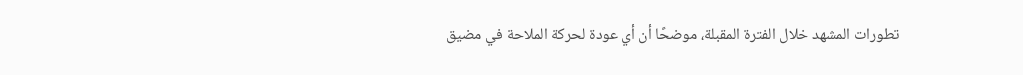تطورات المشهد خلال الفترة المقبلة، موضحًا أن أي عودة لحركة الملاحة في مضيق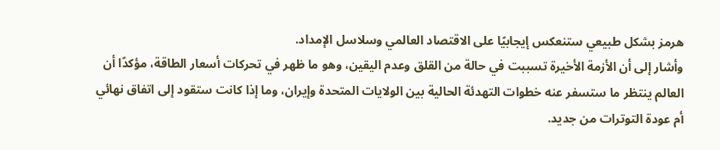هرمز بشكل طبيعي ستنعكس إيجابيًا على الاقتصاد العالمي وسلاسل الإمداد.
وأشار إلى أن الأزمة الأخيرة تسببت في حالة من القلق وعدم اليقين، وهو ما ظهر في تحركات أسعار الطاقة، مؤكدًا أن العالم ينتظر ما ستسفر عنه خطوات التهدئة الحالية بين الولايات المتحدة وإيران، وما إذا كانت ستقود إلى اتفاق نهائي أم عودة التوترات من جديد.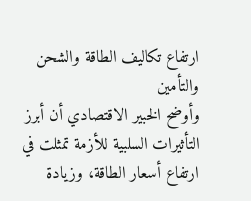ارتفاع تكاليف الطاقة والشحن والتأمين
وأوضح الخبير الاقتصادي أن أبرز التأثيرات السلبية للأزمة تمثلت في ارتفاع أسعار الطاقة، وزيادة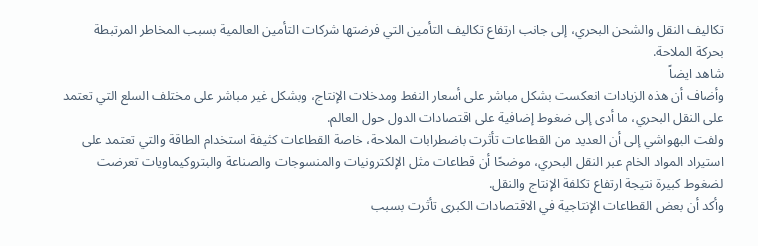تكاليف النقل والشحن البحري، إلى جانب ارتفاع تكاليف التأمين التي فرضتها شركات التأمين العالمية بسبب المخاطر المرتبطة بحركة الملاحة.
شاهد ايضاً
وأضاف أن هذه الزيادات انعكست بشكل مباشر على أسعار النفط ومدخلات الإنتاج، وبشكل غير مباشر على مختلف السلع التي تعتمد على النقل البحري، ما أدى إلى ضغوط إضافية على اقتصادات الدول حول العالم.
ولفت البهواشي إلى أن العديد من القطاعات تأثرت باضطرابات الملاحة، خاصة القطاعات كثيفة استخدام الطاقة والتي تعتمد على استيراد المواد الخام عبر النقل البحري، موضحًا أن قطاعات مثل الإلكترونيات والمنسوجات والصناعة والبتروكيماويات تعرضت لضغوط كبيرة نتيجة ارتفاع تكلفة الإنتاج والنقل.
وأكد أن بعض القطاعات الإنتاجية في الاقتصادات الكبرى تأثرت بسبب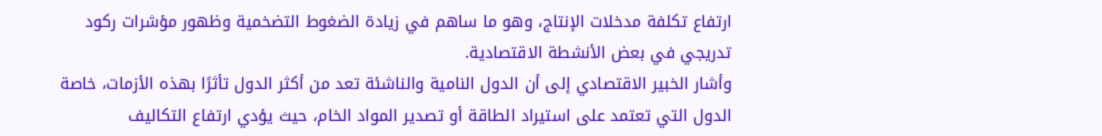ارتفاع تكلفة مدخلات الإنتاج، وهو ما ساهم في زيادة الضغوط التضخمية وظهور مؤشرات ركود تدريجي في بعض الأنشطة الاقتصادية.
وأشار الخبير الاقتصادي إلى أن الدول النامية والناشئة تعد من أكثر الدول تأثرًا بهذه الأزمات، خاصة الدول التي تعتمد على استيراد الطاقة أو تصدير المواد الخام، حيث يؤدي ارتفاع التكاليف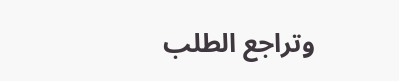وتراجع الطلب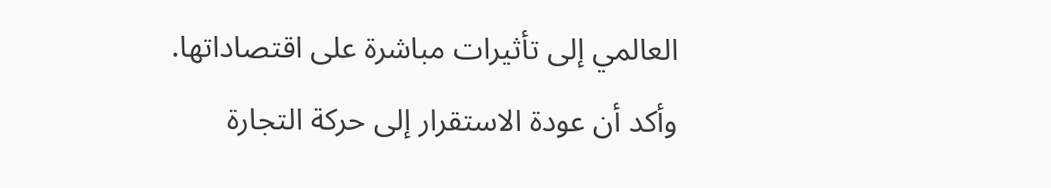العالمي إلى تأثيرات مباشرة على اقتصاداتها.
وأكد أن عودة الاستقرار إلى حركة التجارة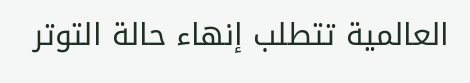العالمية تتطلب إنهاء حالة التوتر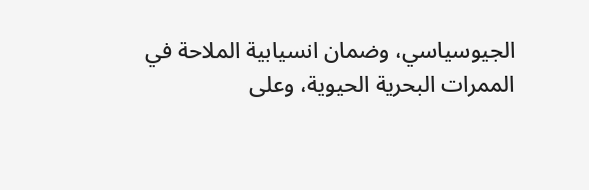الجيوسياسي، وضمان انسيابية الملاحة في الممرات البحرية الحيوية، وعلى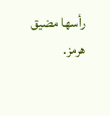رأسها مضيق هرمز.